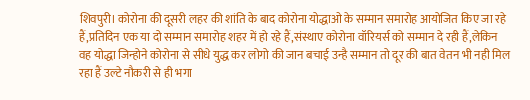शिवपुरी। कोरोना की दूसरी लहर की शांति के बाद कोरोना योद्धाओ के सम्मान समारोह आयोजित किए जा रहे हैं,प्रतिदिन एक या दो सम्मान समारोह शहर में हो रहे हैं,संस्थाए कोरोना वॉरियर्स को सम्मान दे रही हैं,लेकिन वह योद्धा जिन्होने कोरोना से सीधे युद्ध कर लोगो की जान बचाई उन्है सम्मान तो दूर की बात वेतन भी नही मिल रहा हैं उल्टे नौकरी से ही भगा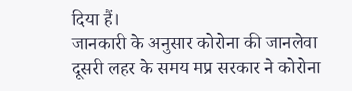दिया हैं।
जानकारी के अनुसार कोरोना की जानलेवा दूसरी लहर के समय मप्र सरकार ने कोरोना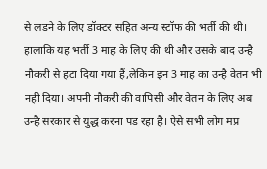से लडने के लिए डॉक्टर सहित अन्य स्टॉफ की भर्ती की थी। हालाकि यह भर्ती 3 माह के लिए की थी और उसके बाद उन्है नौकरी से हटा दिया गया हैं,लेकिन इन 3 माह का उन्है वेतन भी नही दिया। अपनी नौकरी की वापिसी और वेतन के लिए अब उन्है सरकार से युद्ध करना पड रहा है। ऐसे सभी लोग मप्र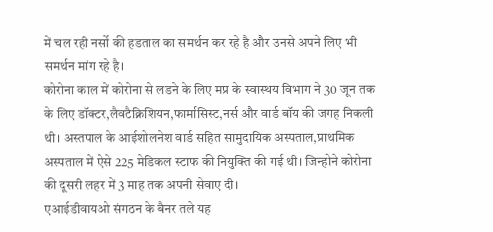में चल रही नर्सो की हडताल का समर्थन कर रहे है और उनसे अपने लिए भी समर्थन मांग रहे है।
कोरोना काल में कोरोना से लडने के लिए मप्र के स्वास्थय विभाग ने 30 जून तक के लिए डॉक्टर,लैवटैक्निशियन,फार्मासिस्ट,नर्स और वार्ड बॉय की जगह निकली थी। अस्तपाल के आईशोलनेश वार्ड सहित सामुदायिक अस्पताल,प्राथमिक अस्पताल में ऐसे 225 मेडिकल स्टाफ की नियुक्ति की गई थी। जिन्होने कोरोना की दूसरी लहर में 3 माह तक अपनी सेवाए दी।
एआईडीवायओ संगठन के बैनर तले यह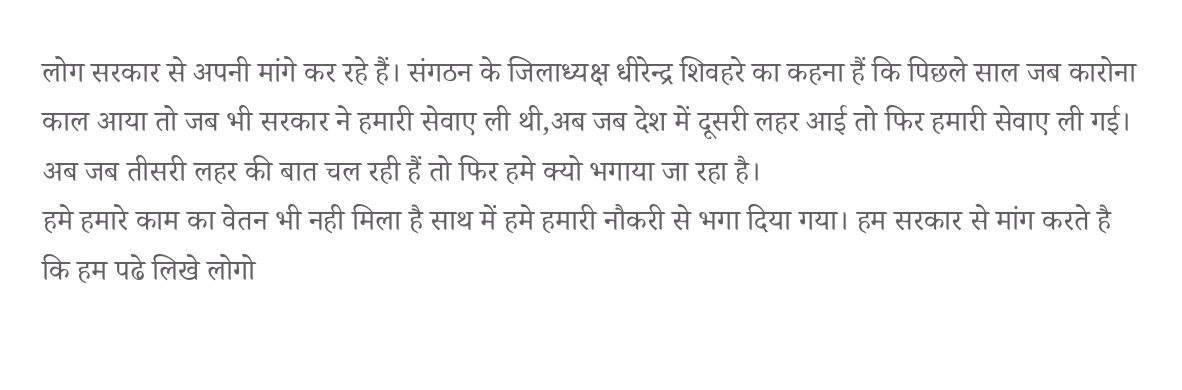लोग सरकार से अपनी मांगे कर रहे हैं। संगठन के जिलाध्यक्ष धीरेन्द्र शिवहरे का कहना हैं कि पिछले साल जब कारोना काल आया तो जब भी सरकार ने हमारी सेवाए ली थी,अब जब देश में दूसरी लहर आई तो फिर हमारी सेवाए ली गई। अब जब तीसरी लहर की बात चल रही हैं तो फिर हमे क्यो भगाया जा रहा है।
हमे हमारे काम का वेतन भी नही मिला है साथ में हमे हमारी नौकरी से भगा दिया गया। हम सरकार से मांग करते है कि हम पढे लिखे लोगो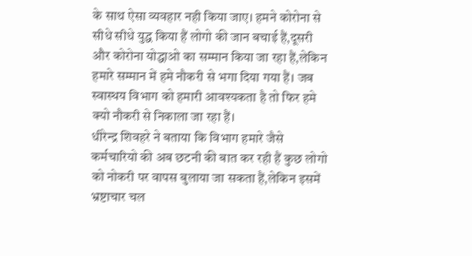के साथ ऐसा व्यवहार नही किया जाए। हमने कोरोना से सीधे सीधे युद्ध किया हैं लोगो की जान बचाई हैं,दूसरी और कोरोना योद्धाओ का सम्मान किया जा रहा हैं,लेकिन हमारे सम्मान में हमे नौकरी से भगा दिया गया हैं। जब स्वास्थय विभाग को हमारी आवश्यकता है तो फिर हमे क्यो नौकरी से निकाला जा रहा हैं।
धीरेन्द्र शिवहरे ने बताया कि विभाग हमारे जैसे कर्मचारियो की अब छटनी की बात कर रही हैं कुछ लोगो को नोकरी पर वापस बुलाया जा सकता हैं,लेकिन इसमें भ्रष्टाचार चल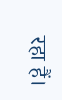रहा हैं।